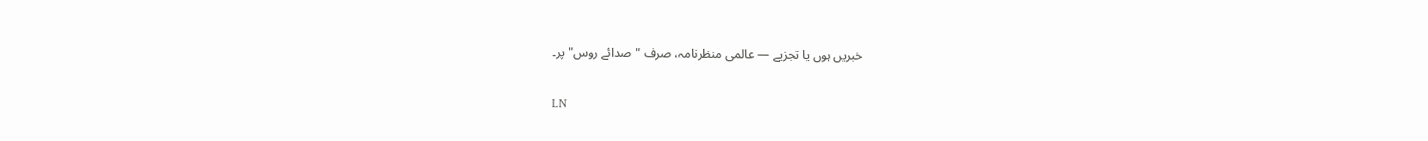خبریں ہوں یا تجزیے — عالمی منظرنامہ، صرف "صدائے روس" پر۔

LN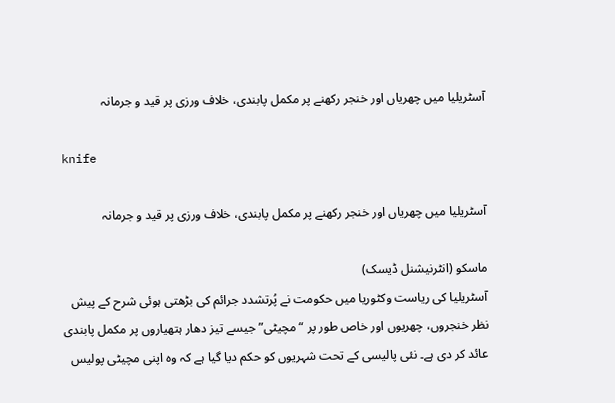آسٹریلیا میں چھریاں اور خنجر رکھنے پر مکمل پابندی، خلاف ورزی پر قید و جرمانہ

knife

آسٹریلیا میں چھریاں اور خنجر رکھنے پر مکمل پابندی، خلاف ورزی پر قید و جرمانہ

ماسکو (انٹرنیشنل ڈیسک)
آسٹریلیا کی ریاست وکٹوریا میں حکومت نے پُرتشدد جرائم کی بڑھتی ہوئی شرح کے پیش نظر خنجروں، چھریوں اور خاص طور پر “مچیٹی” جیسے تیز دھار ہتھیاروں پر مکمل پابندی عائد کر دی ہے۔ نئی پالیسی کے تحت شہریوں کو حکم دیا گیا ہے کہ وہ اپنی مچیٹی پولیس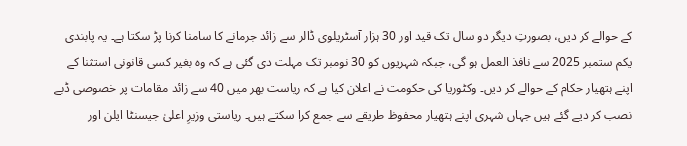کے حوالے کر دیں، بصورتِ دیگر دو سال تک قید اور 30 ہزار آسٹریلوی ڈالر سے زائد جرمانے کا سامنا کرنا پڑ سکتا ہے۔ یہ پابندی یکم ستمبر 2025 سے نافذ العمل ہو گی، جبکہ شہریوں کو 30 نومبر تک مہلت دی گئی ہے کہ وہ بغیر کسی قانونی استثنا کے اپنے ہتھیار حکام کے حوالے کر دیں۔ وکٹوریا کی حکومت نے اعلان کیا ہے کہ ریاست بھر میں 40 سے زائد مقامات پر خصوصی ڈبے نصب کر دیے گئے ہیں جہاں شہری اپنے ہتھیار محفوظ طریقے سے جمع کرا سکتے ہیں۔ ریاستی وزیرِ اعلیٰ جیسنٹا ایلن اور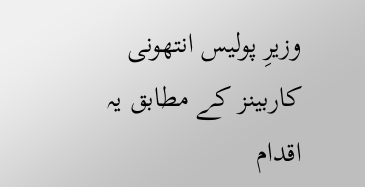وزیرِ پولیس انتھونی کاربینز کے مطابق یہ اقدام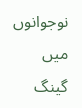نوجوانوں میں گینگ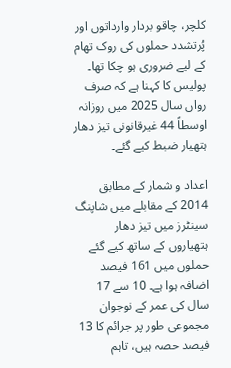کلچر، چاقو بردار وارداتوں اور پُرتشدد حملوں کی روک تھام کے لیے ضروری ہو چکا تھا۔ پولیس کا کہنا ہے کہ صرف رواں سال 2025 میں روزانہ اوسطاً 44 غیرقانونی تیز دھار ہتھیار ضبط کیے گئے۔

اعداد و شمار کے مطابق 2014 کے مقابلے میں شاپنگ سینٹرز میں تیز دھار ہتھیاروں کے ساتھ کیے گئے حملوں میں 161 فیصد اضافہ ہوا ہے۔ 10 سے 17 سال کی عمر کے نوجوان مجموعی طور پر جرائم کا 13 فیصد حصہ ہیں، تاہم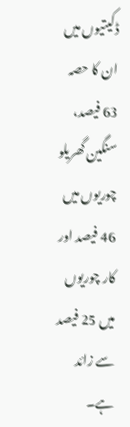ڈکیتیوں میں ان کا حصہ 63 فیصد، سنگین گھریلو چوریوں میں 46 فیصد اور کار چوریوں میں 25 فیصد سے زائد ہے۔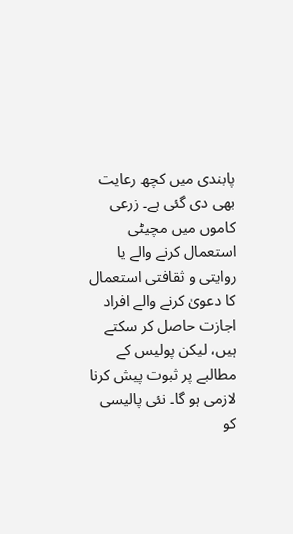پابندی میں کچھ رعایت بھی دی گئی ہے۔ زرعی کاموں میں مچیٹی استعمال کرنے والے یا روایتی و ثقافتی استعمال کا دعویٰ کرنے والے افراد اجازت حاصل کر سکتے ہیں، لیکن پولیس کے مطالبے پر ثبوت پیش کرنا لازمی ہو گا۔ نئی پالیسی کو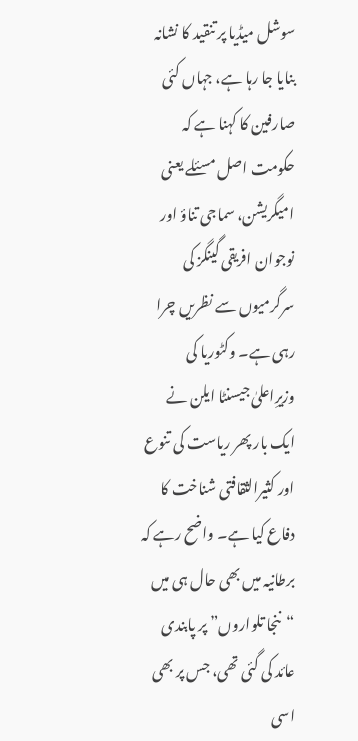سوشل میڈیا پر تنقید کا نشانہ بنایا جا رہا ہے، جہاں کئی صارفین کا کہنا ہے کہ حکومت اصل مسئلے یعنی امیگریشن، سماجی تناؤ اور نوجوان افریقی گینگز کی سرگرمیوں سے نظریں چرا رہی ہے۔ وکٹوریا کی وزیرِاعلیٰ جیسنٹا ایلن نے ایک بار پھر ریاست کی تنوع اور کثیرالثقافتی شناخت کا دفاع کیا ہے۔ واضح رہے کہ برطانیہ میں بھی حال ہی میں “ننجا تلواروں” پر پابندی عائد کی گئی تھی، جس پر بھی اسی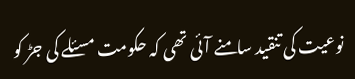نوعیت کی تنقید سامنے آئی تھی کہ حکومت مسئلے کی جڑ کو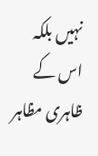نہیں بلکہ اس کے ظاہری مظاہر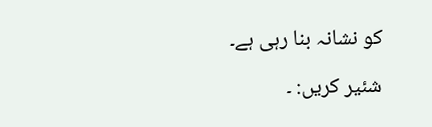کو نشانہ بنا رہی ہے۔

شئیر کریں: ۔